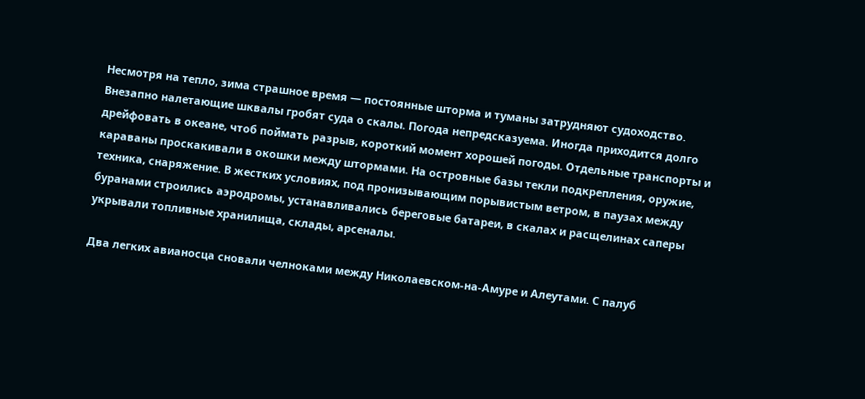Несмотря на тепло, зима страшное время — постоянные шторма и туманы затрудняют судоходство. Внезапно налетающие шквалы гробят суда о скалы. Погода непредсказуема. Иногда приходится долго дрейфовать в океане, чтоб поймать разрыв, короткий момент хорошей погоды. Отдельные транспорты и караваны проскакивали в окошки между штормами. На островные базы текли подкрепления, оружие, техника, снаряжение. В жестких условиях, под пронизывающим порывистым ветром, в паузах между буранами строились аэродромы, устанавливались береговые батареи, в скалах и расщелинах саперы укрывали топливные хранилища, склады, арсеналы.

Два легких авианосца сновали челноками между Николаевском-на-Амуре и Алеутами. С палуб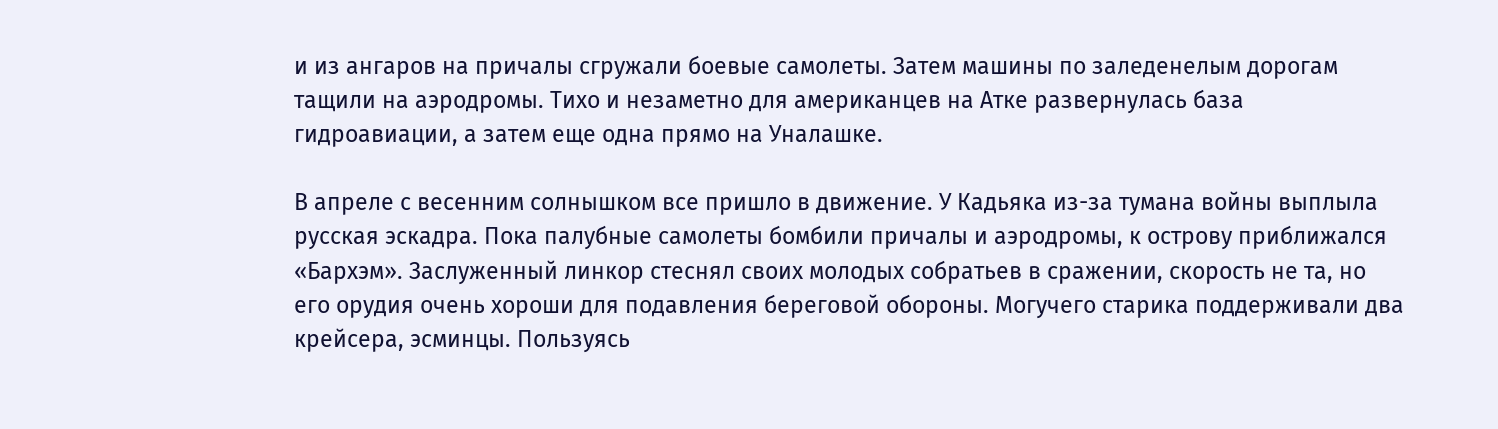и из ангаров на причалы сгружали боевые самолеты. Затем машины по заледенелым дорогам тащили на аэродромы. Тихо и незаметно для американцев на Атке развернулась база гидроавиации, а затем еще одна прямо на Уналашке.

В апреле с весенним солнышком все пришло в движение. У Кадьяка из-за тумана войны выплыла русская эскадра. Пока палубные самолеты бомбили причалы и аэродромы, к острову приближался «Бархэм». Заслуженный линкор стеснял своих молодых собратьев в сражении, скорость не та, но его орудия очень хороши для подавления береговой обороны. Могучего старика поддерживали два крейсера, эсминцы. Пользуясь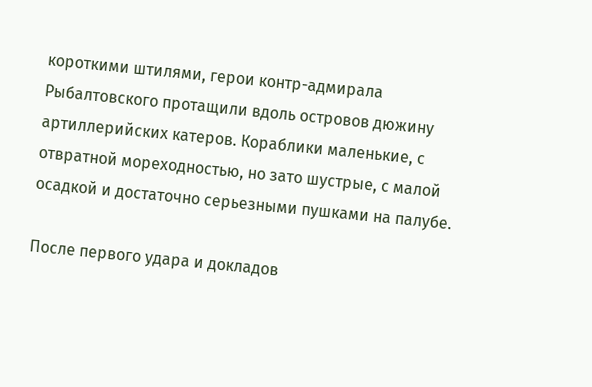короткими штилями, герои контр-адмирала Рыбалтовского протащили вдоль островов дюжину артиллерийских катеров. Кораблики маленькие, с отвратной мореходностью, но зато шустрые, с малой осадкой и достаточно серьезными пушками на палубе.

После первого удара и докладов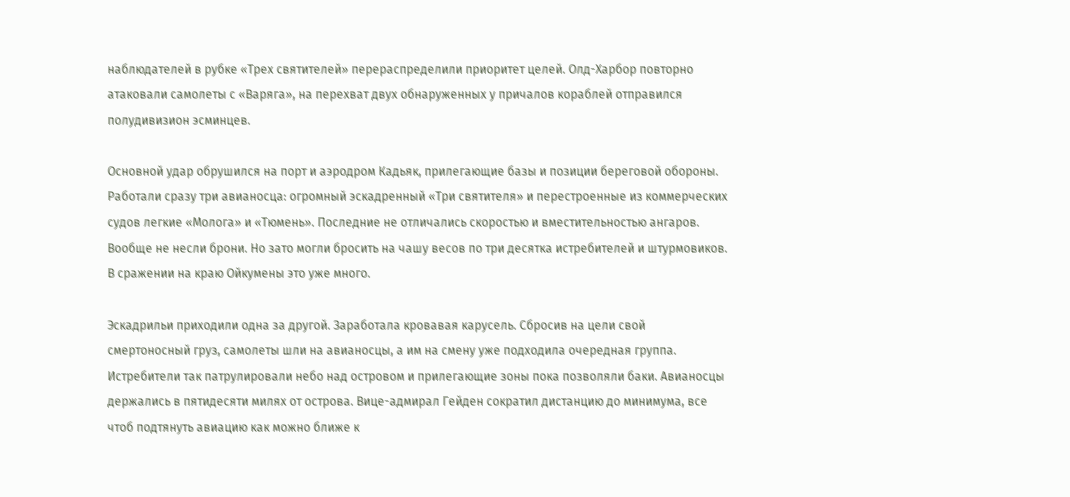наблюдателей в рубке «Трех святителей» перераспределили приоритет целей. Олд-Харбор повторно атаковали самолеты с «Варяга», на перехват двух обнаруженных у причалов кораблей отправился полудивизион эсминцев.

Основной удар обрушился на порт и аэродром Кадьяк, прилегающие базы и позиции береговой обороны. Работали сразу три авианосца: огромный эскадренный «Три святителя» и перестроенные из коммерческих судов легкие «Молога» и «Тюмень». Последние не отличались скоростью и вместительностью ангаров. Вообще не несли брони. Но зато могли бросить на чашу весов по три десятка истребителей и штурмовиков. В сражении на краю Ойкумены это уже много.

Эскадрильи приходили одна за другой. Заработала кровавая карусель. Сбросив на цели свой смертоносный груз, самолеты шли на авианосцы, а им на смену уже подходила очередная группа. Истребители так патрулировали небо над островом и прилегающие зоны пока позволяли баки. Авианосцы держались в пятидесяти милях от острова. Вице-адмирал Гейден сократил дистанцию до минимума, все чтоб подтянуть авиацию как можно ближе к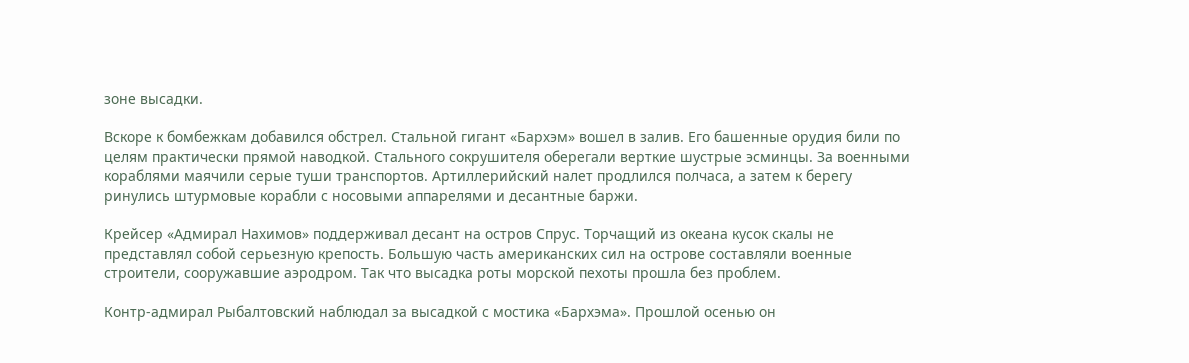зоне высадки.

Вскоре к бомбежкам добавился обстрел. Стальной гигант «Бархэм» вошел в залив. Его башенные орудия били по целям практически прямой наводкой. Стального сокрушителя оберегали верткие шустрые эсминцы. За военными кораблями маячили серые туши транспортов. Артиллерийский налет продлился полчаса, а затем к берегу ринулись штурмовые корабли с носовыми аппарелями и десантные баржи.

Крейсер «Адмирал Нахимов» поддерживал десант на остров Спрус. Торчащий из океана кусок скалы не представлял собой серьезную крепость. Большую часть американских сил на острове составляли военные строители, сооружавшие аэродром. Так что высадка роты морской пехоты прошла без проблем.

Контр-адмирал Рыбалтовский наблюдал за высадкой с мостика «Бархэма». Прошлой осенью он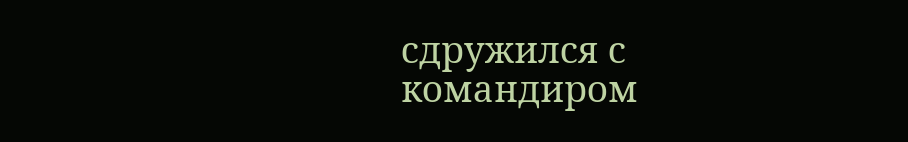сдружился с командиром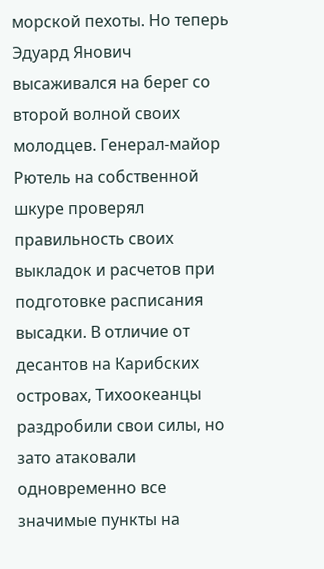морской пехоты. Но теперь Эдуард Янович высаживался на берег со второй волной своих молодцев. Генерал-майор Рютель на собственной шкуре проверял правильность своих выкладок и расчетов при подготовке расписания высадки. В отличие от десантов на Карибских островах, Тихоокеанцы раздробили свои силы, но зато атаковали одновременно все значимые пункты на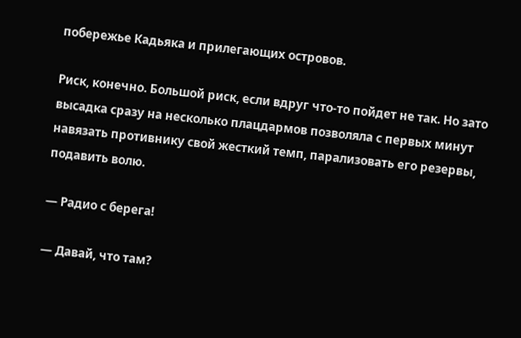побережье Кадьяка и прилегающих островов.

Риск, конечно. Большой риск, если вдруг что-то пойдет не так. Но зато высадка сразу на несколько плацдармов позволяла с первых минут навязать противнику свой жесткий темп, парализовать его резервы, подавить волю.

— Радио с берега!

— Давай, что там?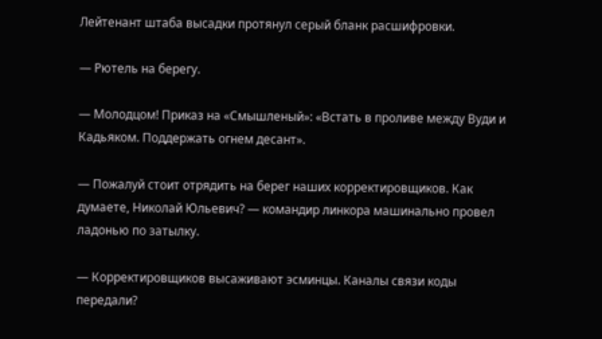Лейтенант штаба высадки протянул серый бланк расшифровки.

— Рютель на берегу.

— Молодцом! Приказ на «Смышленый»: «Встать в проливе между Вуди и Кадьяком. Поддержать огнем десант».

— Пожалуй стоит отрядить на берег наших корректировщиков. Как думаете, Николай Юльевич? — командир линкора машинально провел ладонью по затылку.

— Корректировщиков высаживают эсминцы. Каналы связи коды передали?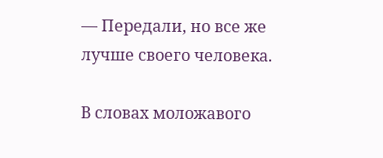— Передали, но все же лучше своего человека.

В словах моложавого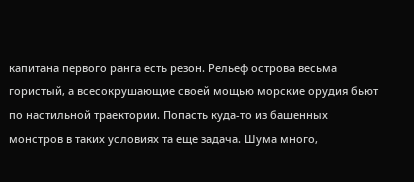капитана первого ранга есть резон. Рельеф острова весьма гористый, а всесокрушающие своей мощью морские орудия бьют по настильной траектории. Попасть куда-то из башенных монстров в таких условиях та еще задача. Шума много,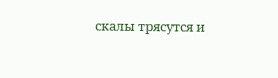скалы трясутся и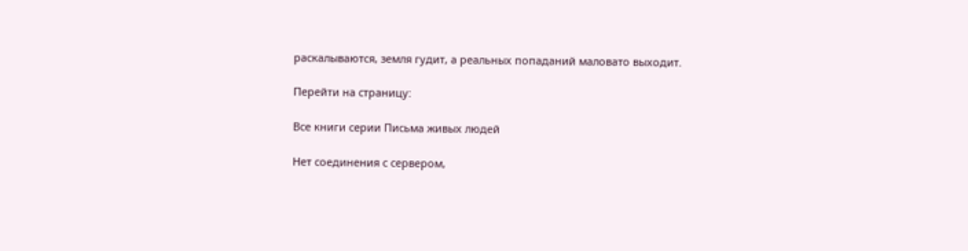раскалываются, земля гудит, а реальных попаданий маловато выходит.

Перейти на страницу:

Все книги серии Письма живых людей

Нет соединения с сервером,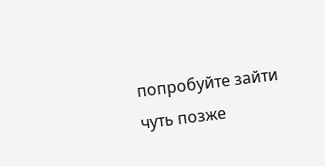попробуйте зайти чуть позже